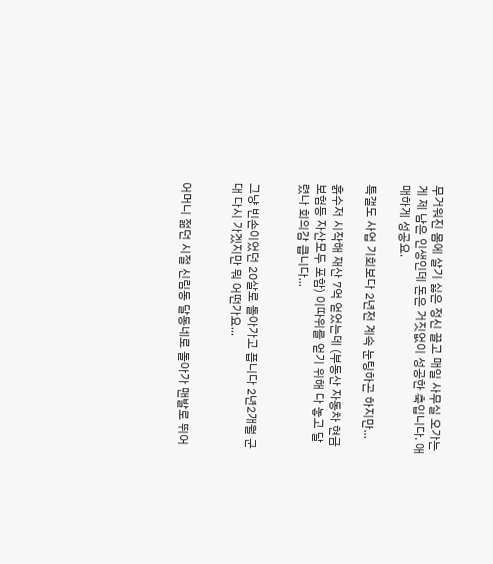무거워진 몸에 살기 싫은 정신 끌고 매일 사무실 오가는게 제 남은 인생인데 돈은 거짓없이 성공한 축입니다. 애매하게 성공요.

특갤도 사업 기회보다 2년전 계속 눈팅하곤 하지만...

흙수저 시작해 재산 7억 얻었는데 (부동산 자동차 현금 보험등 자산모두 포함) 이따위를 얻기 위해 다 놓고 달렸나 회의감 큽니다...


그냥 빈손이었던 20살로 돌아가고 픕니다 2년2개월 군대 다시 가겠지만 뭐 어떤가요...


어머니 젊던 시절 신림동 달동네로 돌아가 맨발로 뛰어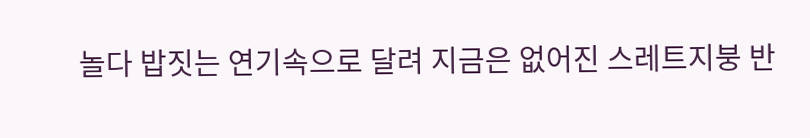놀다 밥짓는 연기속으로 달려 지금은 없어진 스레트지붕 반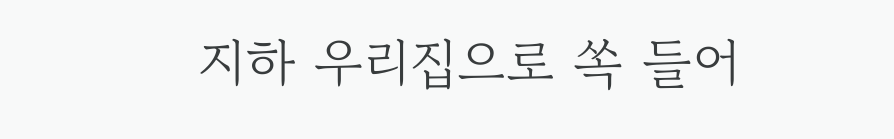지하 우리집으로 쏙 들어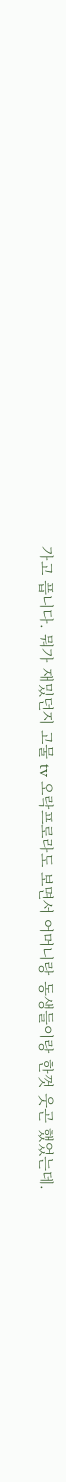가고 픕니다. 뭐가 재밌던지 고물 tv 오락프로라도 보면서 어머니랑 동생들이랑 한껏 웃곤 했었는데.